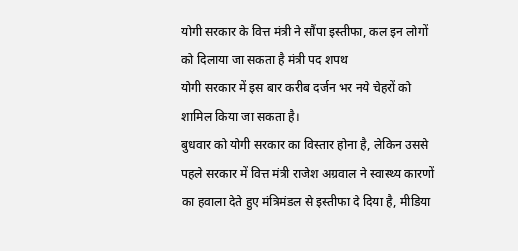योगी सरकार के वित्त मंत्री ने सौंपा इस्तीफा, कल इन लोगों को दिलाया जा सकता है मंत्री पद शपथ
योगी सरकार में इस बार करीब दर्जन भर नये चेहरों को शामिल किया जा सकता है।
बुधवार को योगी सरकार का विस्तार होना है, लेकिन उससे पहले सरकार में वित्त मंत्री राजेश अग्रवाल ने स्वास्थ्य कारणों का हवाला देते हुए मंत्रिमंडल से इस्तीफा दे दिया है, मीडिया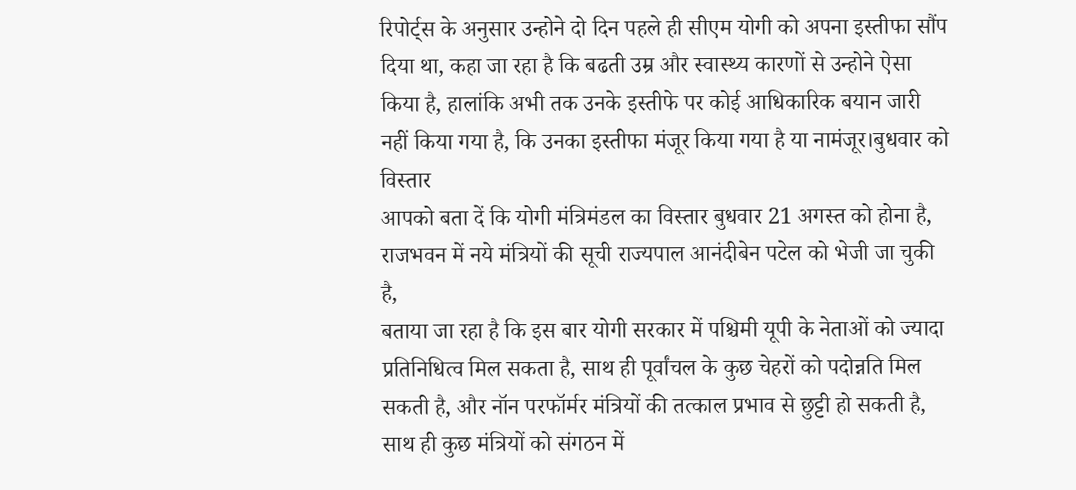रिपोर्ट्स के अनुसार उन्होने दो दिन पहले ही सीएम योगी को अपना इस्तीफा सौंप दिया था, कहा जा रहा है कि बढती उम्र और स्वास्थ्य कारणों से उन्होने ऐसा किया है, हालांकि अभी तक उनके इस्तीफे पर कोई आधिकारिक बयान जारी नहीं किया गया है, कि उनका इस्तीफा मंजूर किया गया है या नामंजूर।बुधवार को विस्तार
आपको बता दें कि योगी मंत्रिमंडल का विस्तार बुधवार 21 अगस्त को होना है, राजभवन में नये मंत्रियों की सूची राज्यपाल आनंदीबेन पटेल को भेजी जा चुकी है,
बताया जा रहा है कि इस बार योगी सरकार में पश्चिमी यूपी के नेताओं को ज्यादा प्रतिनिधित्व मिल सकता है, साथ ही पूर्वांचल के कुछ चेहरों को पदोन्नति मिल सकती है, और नॉन परफॉर्मर मंत्रियों की तत्काल प्रभाव से छुट्टी हो सकती है, साथ ही कुछ मंत्रियों को संगठन में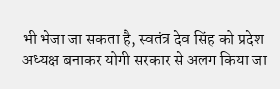भी भेजा जा सकता है, स्वतंत्र देव सिंह को प्रदेश अध्यक्ष बनाकर योगी सरकार से अलग किया जा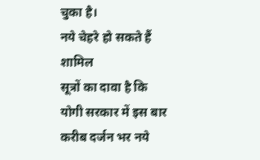चुका है।
नये चेहरे हो सकते हैं शामिल
सूत्रों का दावा है कि योगी सरकार में इस बार करीब दर्जन भर नये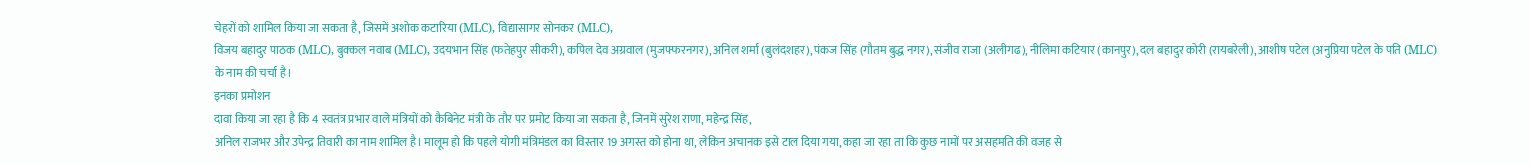चेहरों को शामिल किया जा सकता है, जिसमें अशोक कटारिया (MLC), विद्यासागर सोनकर (MLC),
विजय बहादुर पाठक (MLC), बुक्कल नवाब (MLC), उदयभान सिंह (फतेहपुर सीकरी), कपिल देव अग्रवाल (मुजफ्फरनगर), अनिल शर्मा (बुलंदशहर), पंकज सिंह (गौतम बुद्ध नगर), संजीव राजा (अलीगढ), नीलिमा कटियार (कानपुर), दल बहादुर कोरी (रायबरेली), आशीष पटेल (अनुप्रिया पटेल के पति (MLC) के नाम की चर्चा है।
इनका प्रमोशन
दावा किया जा रहा है कि 4 स्वतंत्र प्रभार वाले मंत्रियों को कैबिनेट मंत्री के तौर पर प्रमोट किया जा सकता है, जिनमें सुरेश राणा, महेन्द्र सिंह,
अनिल राजभर और उपेन्द्र तिवारी का नाम शामिल है। मालूम हो कि पहले योगी मंत्रिमंडल का विस्तार 19 अगस्त को होना था, लेकिन अचानक इसे टाल दिया गया, कहा जा रहा ता कि कुछ नामों पर असहमति की वजह से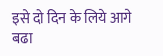इसे दो दिन के लिये आगे बढा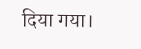दिया गया।